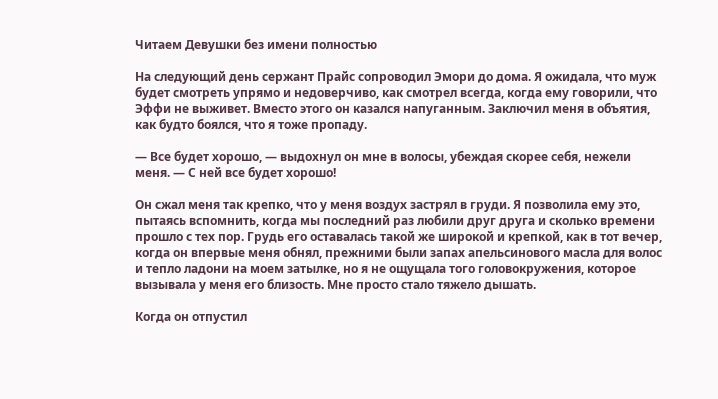Читаем Девушки без имени полностью

На следующий день сержант Прайс сопроводил Эмори до дома. Я ожидала, что муж будет смотреть упрямо и недоверчиво, как смотрел всегда, когда ему говорили, что Эффи не выживет. Вместо этого он казался напуганным. Заключил меня в объятия, как будто боялся, что я тоже пропаду.

— Все будет хорошо, — выдохнул он мне в волосы, убеждая скорее себя, нежели меня. — С ней все будет хорошо!

Он сжал меня так крепко, что у меня воздух застрял в груди. Я позволила ему это, пытаясь вспомнить, когда мы последний раз любили друг друга и сколько времени прошло с тех пор. Грудь его оставалась такой же широкой и крепкой, как в тот вечер, когда он впервые меня обнял, прежними были запах апельсинового масла для волос и тепло ладони на моем затылке, но я не ощущала того головокружения, которое вызывала у меня его близость. Мне просто стало тяжело дышать.

Когда он отпустил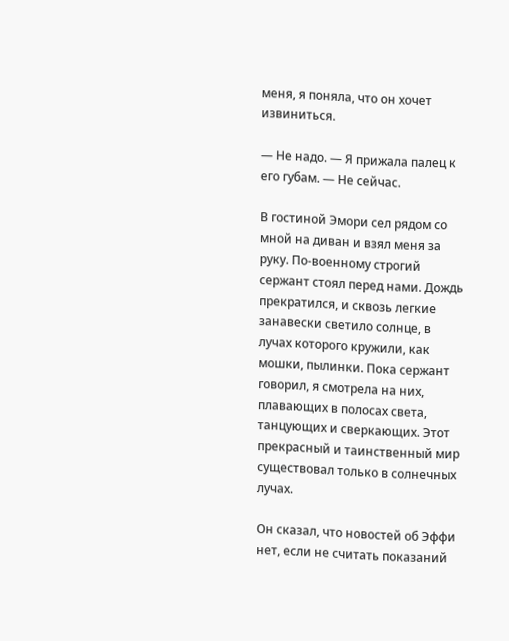меня, я поняла, что он хочет извиниться.

— Не надо. — Я прижала палец к его губам. — Не сейчас.

В гостиной Эмори сел рядом со мной на диван и взял меня за руку. По-военному строгий сержант стоял перед нами. Дождь прекратился, и сквозь легкие занавески светило солнце, в лучах которого кружили, как мошки, пылинки. Пока сержант говорил, я смотрела на них, плавающих в полосах света, танцующих и сверкающих. Этот прекрасный и таинственный мир существовал только в солнечных лучах.

Он сказал, что новостей об Эффи нет, если не считать показаний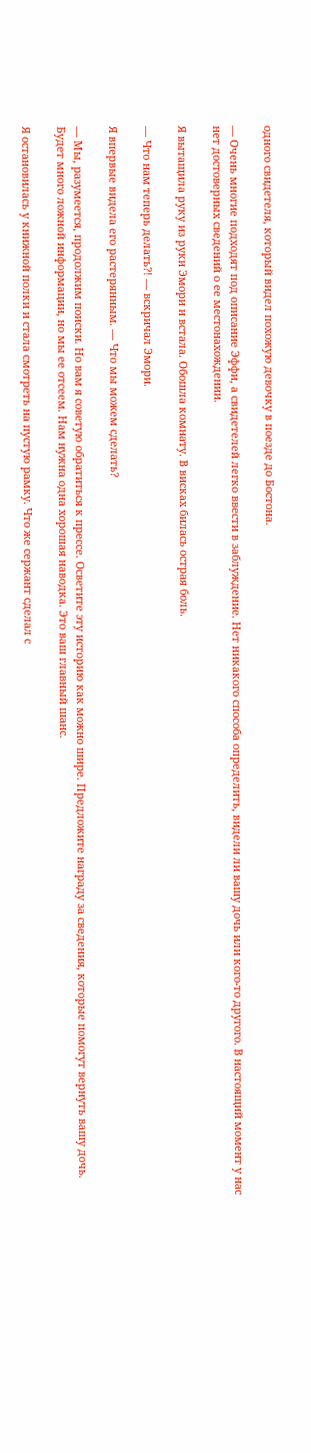одного свидетеля, который видел похожую девочку в поезде до Бостона.

— Очень многие подходят под описание Эффи, а свидетелей легко ввести в заблуждение. Нет никакого способа определить, видели ли вашу дочь или кого-то другого. В настоящий момент у нас нет достоверных сведений о ее местонахождении.

Я вытащила руку из руки Эмори и встала. Обошла комнату. В висках билась острая боль.

— Что нам теперь делать?! — вскричал Эмори.

Я впервые видела его растерянным. — Что мы можем сделать?

— Мы, разумеется, продолжим поиски. Но вам я советую обратиться к прессе. Осветите эту историю как можно шире. Предложите награду за сведения, которые помогут вернуть вашу дочь. Будет много ложной информации, но мы ее отсеем. Нам нужна одна хорошая наводка. Это ваш главный шанс.

Я остановилась у книжной полки и стала смотреть на пустую рамку. Что же сержант сделал с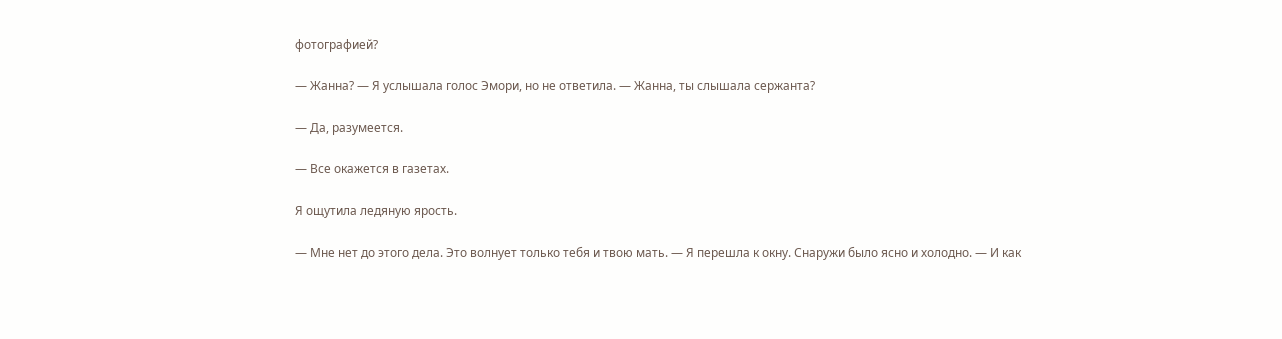фотографией?

— Жанна? — Я услышала голос Эмори, но не ответила. — Жанна, ты слышала сержанта?

— Да, разумеется.

— Все окажется в газетах.

Я ощутила ледяную ярость.

— Мне нет до этого дела. Это волнует только тебя и твою мать. — Я перешла к окну. Снаружи было ясно и холодно. — И как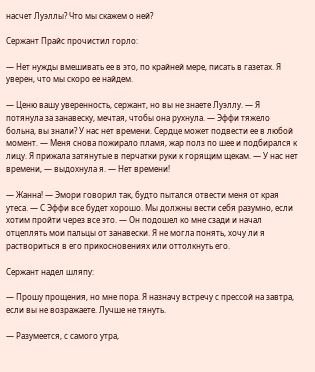насчет Луэллы? Что мы скажем о ней?

Сержант Прайс прочистил горло:

— Нет нужды вмешивать ее в это, по крайней мере, писать в газетах. Я уверен, что мы скоро ее найдем.

— Ценю вашу уверенность, сержант, но вы не знаете Луэллу. — Я потянула за занавеску, мечтая, чтобы она рухнула. — Эффи тяжело больна, вы знали? У нас нет времени. Сердце может подвести ее в любой момент. — Меня снова пожирало пламя, жар полз по шее и подбирался к лицу. Я прижала затянутые в перчатки руки к горящим щекам. — У нас нет времени, — выдохнула я. — Нет времени!

— Жанна! — Эмори говорил так, будто пытался отвести меня от края утеса. — С Эффи все будет хорошо. Мы должны вести себя разумно, если хотим пройти через все это. — Он подошел ко мне сзади и начал отцеплять мои пальцы от занавески. Я не могла понять, хочу ли я раствориться в его прикосновениях или оттолкнуть его.

Сержант надел шляпу:

— Прошу прощения, но мне пора. Я назначу встречу с прессой на завтра, если вы не возражаете. Лучше не тянуть.

— Разумеется, с самого утра,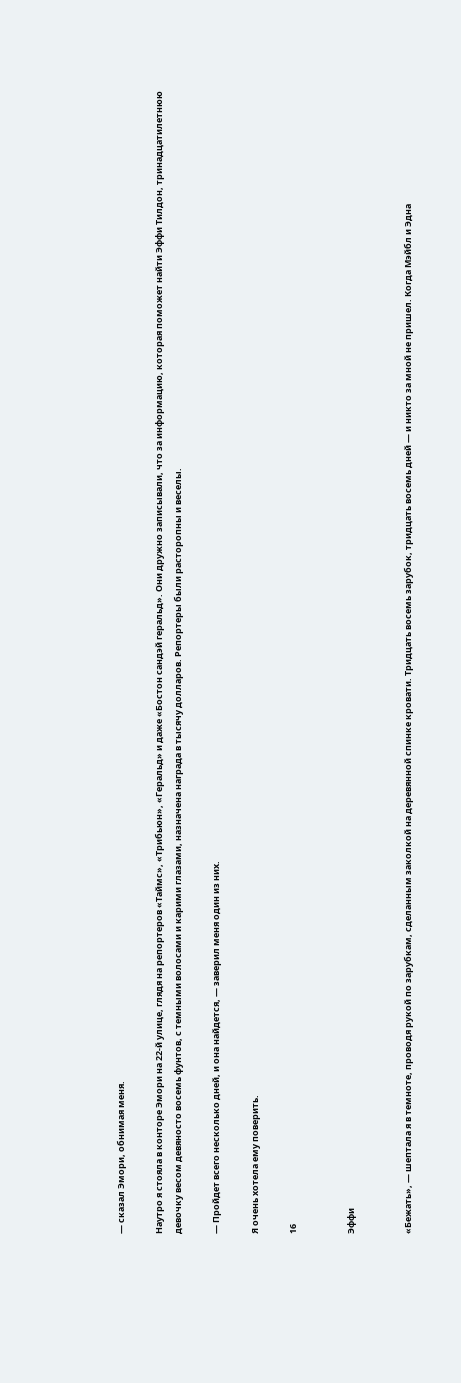— сказал Эмори, обнимая меня.

Наутро я стояла в конторе Эмори на 22-й улице, глядя на репортеров «Таймс», «Трибьюн», «Геральд» и даже «Бостон сандэй геральд». Они дружно записывали, что за информацию, которая поможет найти Эффи Тилдон, тринадцатилетнюю девочку весом девяносто восемь фунтов, с темными волосами и карими глазами, назначена награда в тысячу долларов. Репортеры были расторопны и веселы.

— Пройдет всего несколько дней, и она найдется, — заверил меня один из них.

Я очень хотела ему поверить.

16


Эффи


«Бежать», — шептала я в темноте, проводя рукой по зарубкам, сделанным заколкой на деревянной спинке кровати. Тридцать восемь зарубок, тридцать восемь дней — и никто за мной не пришел. Когда Мэйбл и Эдна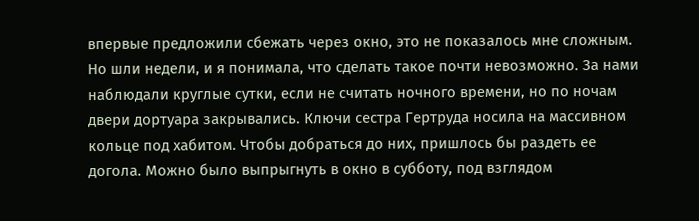впервые предложили сбежать через окно, это не показалось мне сложным. Но шли недели, и я понимала, что сделать такое почти невозможно. За нами наблюдали круглые сутки, если не считать ночного времени, но по ночам двери дортуара закрывались. Ключи сестра Гертруда носила на массивном кольце под хабитом. Чтобы добраться до них, пришлось бы раздеть ее догола. Можно было выпрыгнуть в окно в субботу, под взглядом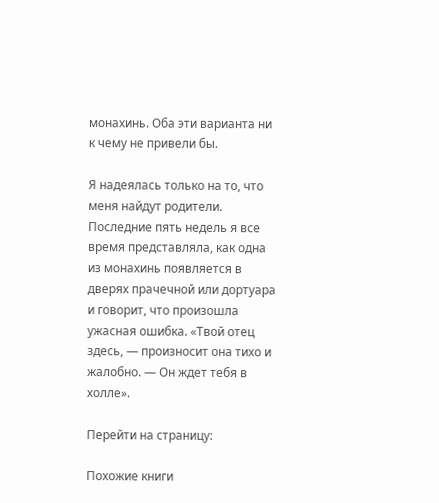монахинь. Оба эти варианта ни к чему не привели бы.

Я надеялась только на то, что меня найдут родители. Последние пять недель я все время представляла, как одна из монахинь появляется в дверях прачечной или дортуара и говорит, что произошла ужасная ошибка. «Твой отец здесь, — произносит она тихо и жалобно. — Он ждет тебя в холле».

Перейти на страницу:

Похожие книги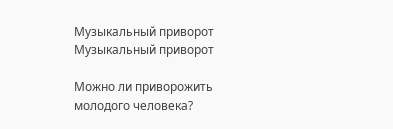Музыкальный приворот
Музыкальный приворот

Можно ли приворожить молодого человека?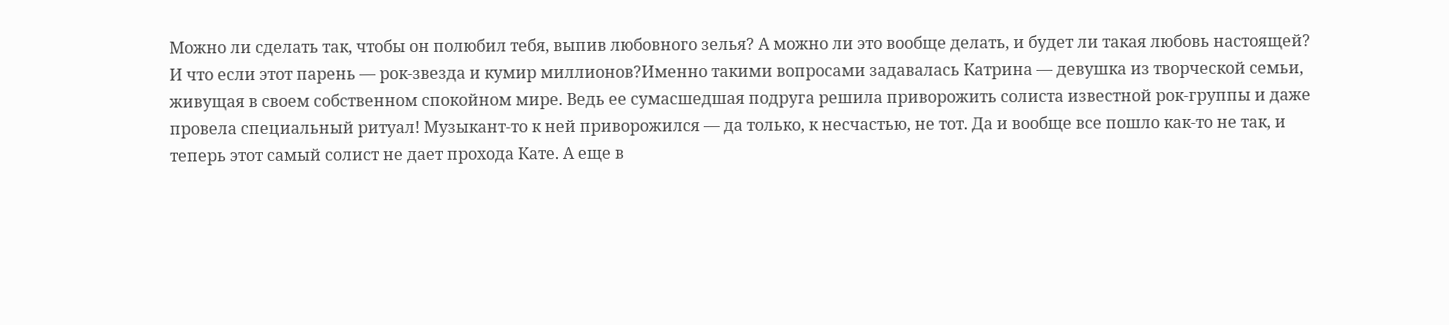Можно ли сделать так, чтобы он полюбил тебя, выпив любовного зелья? А можно ли это вообще делать, и будет ли такая любовь настоящей? И что если этот парень — рок-звезда и кумир миллионов?Именно такими вопросами задавалась Катрина — девушка из творческой семьи, живущая в своем собственном спокойном мире. Ведь ее сумасшедшая подруга решила приворожить солиста известной рок-группы и даже провела специальный ритуал! Музыкант-то к ней приворожился — да только, к несчастью, не тот. Да и вообще все пошло как-то не так, и теперь этот самый солист не дает прохода Кате. А еще в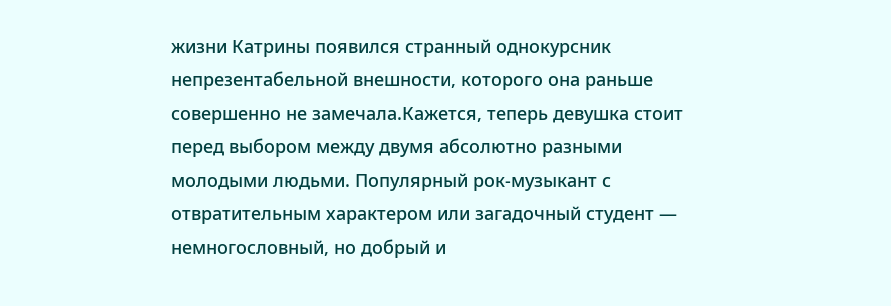жизни Катрины появился странный однокурсник непрезентабельной внешности, которого она раньше совершенно не замечала.Кажется, теперь девушка стоит перед выбором между двумя абсолютно разными молодыми людьми. Популярный рок-музыкант с отвратительным характером или загадочный студент — немногословный, но добрый и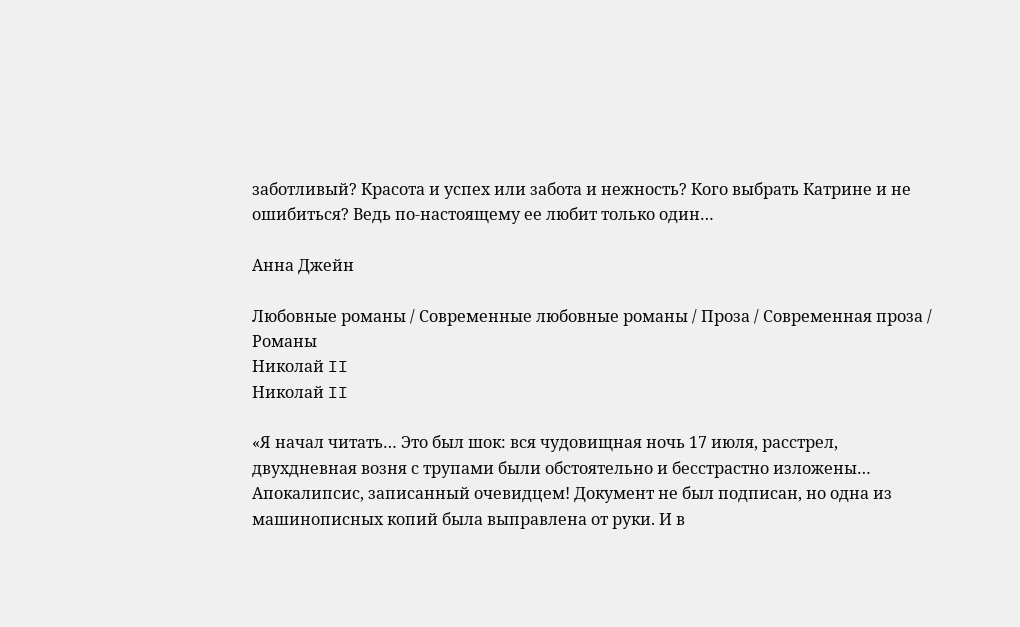заботливый? Красота и успех или забота и нежность? Кого выбрать Катрине и не ошибиться? Ведь по-настоящему ее любит только один…

Анна Джейн

Любовные романы / Современные любовные романы / Проза / Современная проза / Романы
Николай II
Николай II

«Я начал читать… Это был шок: вся чудовищная ночь 17 июля, расстрел, двухдневная возня с трупами были обстоятельно и бесстрастно изложены… Апокалипсис, записанный очевидцем! Документ не был подписан, но одна из машинописных копий была выправлена от руки. И в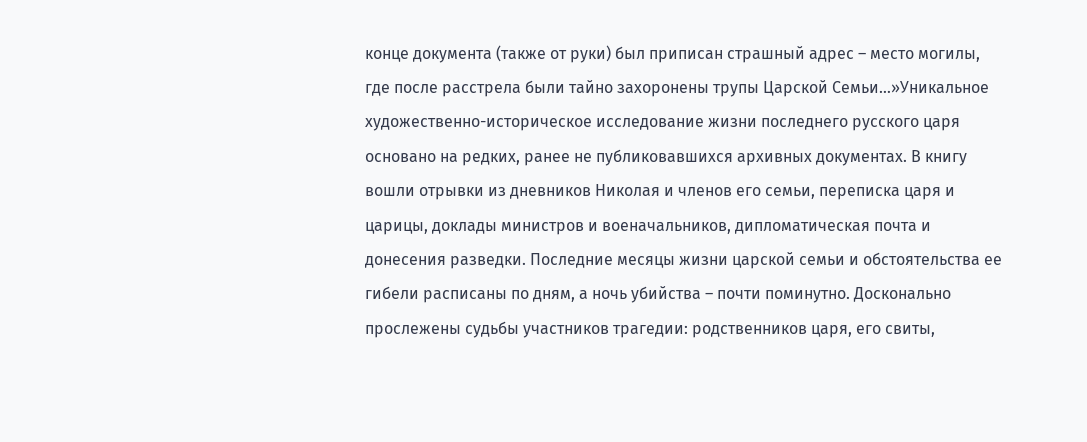конце документа (также от руки) был приписан страшный адрес – место могилы, где после расстрела были тайно захоронены трупы Царской Семьи…»Уникальное художественно-историческое исследование жизни последнего русского царя основано на редких, ранее не публиковавшихся архивных документах. В книгу вошли отрывки из дневников Николая и членов его семьи, переписка царя и царицы, доклады министров и военачальников, дипломатическая почта и донесения разведки. Последние месяцы жизни царской семьи и обстоятельства ее гибели расписаны по дням, а ночь убийства – почти поминутно. Досконально прослежены судьбы участников трагедии: родственников царя, его свиты,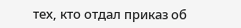тех, кто отдал приказ об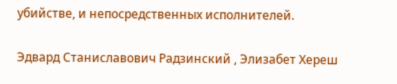убийстве, и непосредственных исполнителей.

Эдвард Станиславович Радзинский , Элизабет Хереш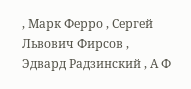, Марк Ферро , Сергей Львович Фирсов , Эдвард Радзинский , А Ф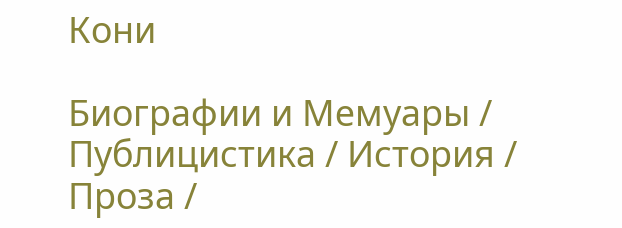Кони

Биографии и Мемуары / Публицистика / История / Проза /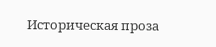Историческая проза